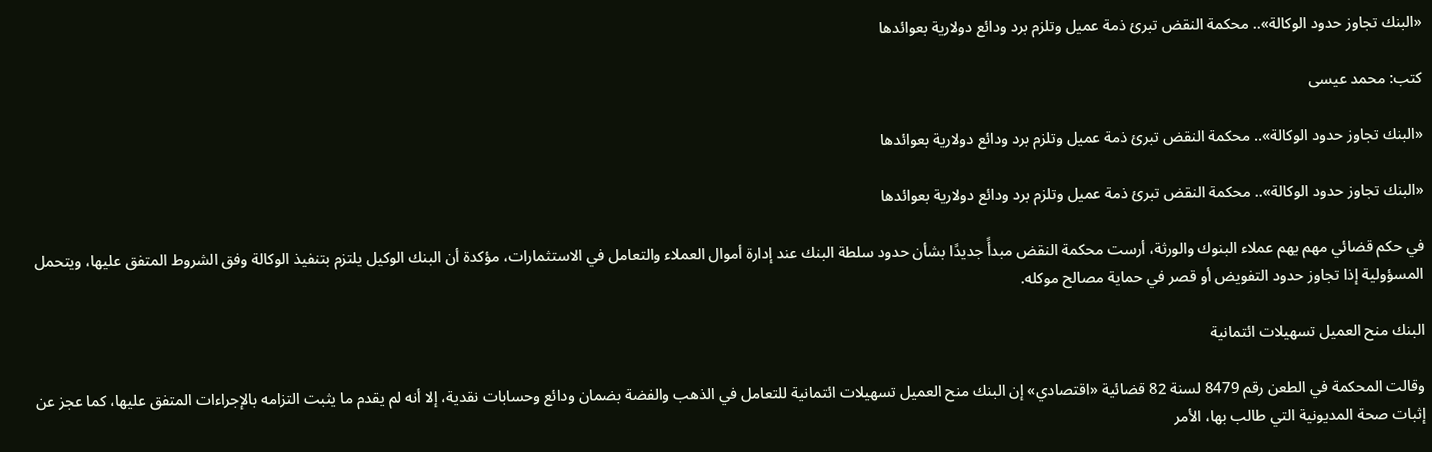«البنك تجاوز حدود الوكالة».. محكمة النقض تبرئ ذمة عميل وتلزم برد ودائع دولارية بعوائدها

كتب: محمد عيسى

«البنك تجاوز حدود الوكالة».. محكمة النقض تبرئ ذمة عميل وتلزم برد ودائع دولارية بعوائدها

«البنك تجاوز حدود الوكالة».. محكمة النقض تبرئ ذمة عميل وتلزم برد ودائع دولارية بعوائدها

في حكم قضائي مهم يهم عملاء البنوك والورثة، أرست محكمة النقض مبدأً جديدًا بشأن حدود سلطة البنك عند إدارة أموال العملاء والتعامل في الاستثمارات، مؤكدة أن البنك الوكيل يلتزم بتنفيذ الوكالة وفق الشروط المتفق عليها، ويتحمل المسؤولية إذا تجاوز حدود التفويض أو قصر في حماية مصالح موكله.

البنك منح العميل تسهيلات ائتمانية

وقالت المحكمة في الطعن رقم 8479 لسنة 82 قضائية «اقتصادي» إن البنك منح العميل تسهيلات ائتمانية للتعامل في الذهب والفضة بضمان ودائع وحسابات نقدية، إلا أنه لم يقدم ما يثبت التزامه بالإجراءات المتفق عليها، كما عجز عن إثبات صحة المديونية التي طالب بها، الأمر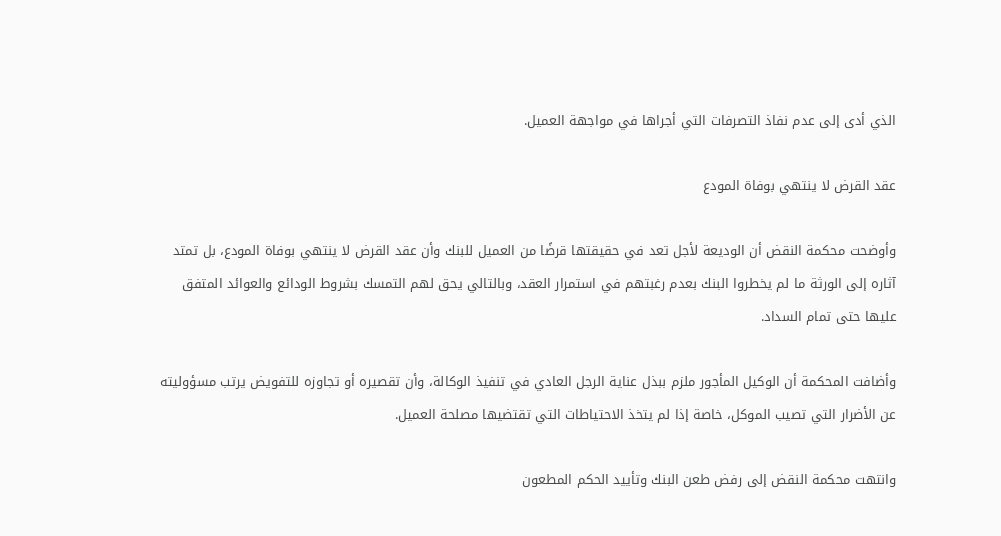الذي أدى إلى عدم نفاذ التصرفات التي أجراها في مواجهة العميل.

عقد القرض لا ينتهي بوفاة المودع

وأوضحت محكمة النقض أن الوديعة لأجل تعد في حقيقتها قرضًا من العميل للبنك وأن عقد القرض لا ينتهي بوفاة المودع، بل تمتد آثاره إلى الورثة ما لم يخطروا البنك بعدم رغبتهم في استمرار العقد، وبالتالي يحق لهم التمسك بشروط الودائع والعوائد المتفق عليها حتى تمام السداد.

وأضافت المحكمة أن الوكيل المأجور ملزم ببذل عناية الرجل العادي في تنفيذ الوكالة، وأن تقصيره أو تجاوزه للتفويض يرتب مسؤوليته عن الأضرار التي تصيب الموكل، خاصة إذا لم يتخذ الاحتياطات التي تقتضيها مصلحة العميل.

وانتهت محكمة النقض إلى رفض طعن البنك وتأييد الحكم المطعون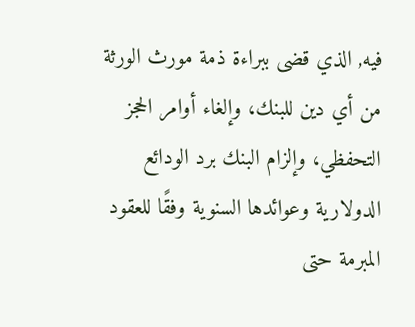فيه, الذي قضى ببراءة ذمة مورث الورثة من أي دين للبنك، وإلغاء أوامر الحجز التحفظي، وإلزام البنك برد الودائع الدولارية وعوائدها السنوية وفقًا للعقود المبرمة حتى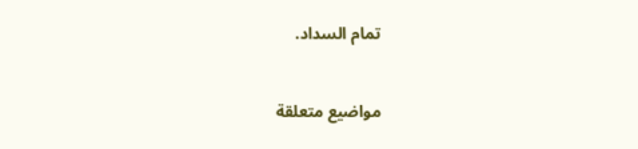تمام السداد.


مواضيع متعلقة